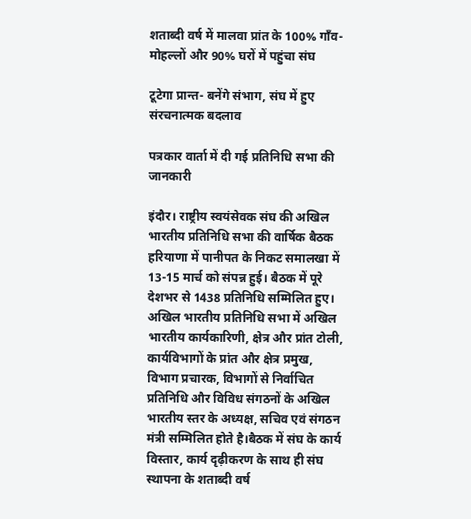शताब्दी वर्ष में मालवा प्रांत के 100% गाँव-मोहल्लों और 90% घरों में पहुंचा संघ

टूटेगा प्रान्त- बनेंगे संभाग, संघ में हुए संरचनात्मक बदलाव

पत्रकार वार्ता में दी गई प्रतिनिधि सभा की जानकारी

इंदौर। राष्ट्रीय स्वयंसेवक संघ की अखिल भारतीय प्रतिनिधि सभा की वार्षिक बैठक हरियाणा में पानीपत के निकट समालखा में 13-15 मार्च को संपन्न हुई। बैठक में पूरे देशभर से 1438 प्रतिनिधि सम्मिलित हुए। अखिल भारतीय प्रतिनिधि सभा में अखिल भारतीय कार्यकारिणी, क्षेत्र और प्रांत टोली, कार्यविभागों के प्रांत और क्षेत्र प्रमुख, विभाग प्रचारक, विभागों से निर्वाचित प्रतिनिधि और विविध संगठनों के अखिल भारतीय स्तर के अध्यक्ष, सचिव एवं संगठन मंत्री सम्मिलित होते है।बैठक में संघ के कार्य विस्तार, कार्य दृढ़ीकरण के साथ ही संघ स्थापना के शताब्दी वर्ष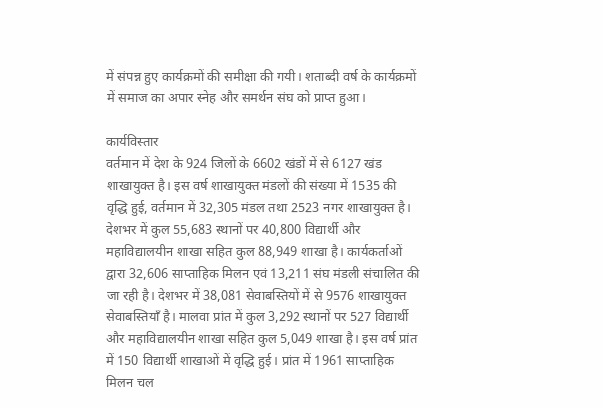में संपन्न हुए कार्यक्रमों की समीक्षा की गयी। शताब्दी वर्ष के कार्यक्रमों में समाज का अपार स्नेह और समर्थन संघ को प्राप्त हुआ।

कार्यविस्तार
वर्तमान में देश के 924 जिलों के 6602 खंडों में से 6127 खंड शाखायुक्त है। इस वर्ष शाखायुक्त मंडलों की संख्या में 1535 की वृद्धि हुई, वर्तमान में 32,305 मंडल तथा 2523 नगर शाखायुक्त है। देशभर में कुल 55,683 स्थानों पर 40,800 विद्यार्थी और महाविद्यालयीन शाखा सहित कुल 88,949 शाखा है। कार्यकर्ताओं द्वारा 32,606 साप्ताहिक मिलन एवं 13,211 संघ मंडली संचालित की जा रही है। देशभर में 38,081 सेवाबस्तियों में से 9576 शाखायुक्त सेवाबस्तियाँ है। मालवा प्रांत में कुल 3,292 स्थानों पर 527 विद्यार्थी और महाविद्यालयीन शाखा सहित कुल 5,049 शाखा है। इस वर्ष प्रांत में 150 विद्यार्थी शाखाओं में वृद्धि हुई। प्रांत में 1961 साप्ताहिक मिलन चल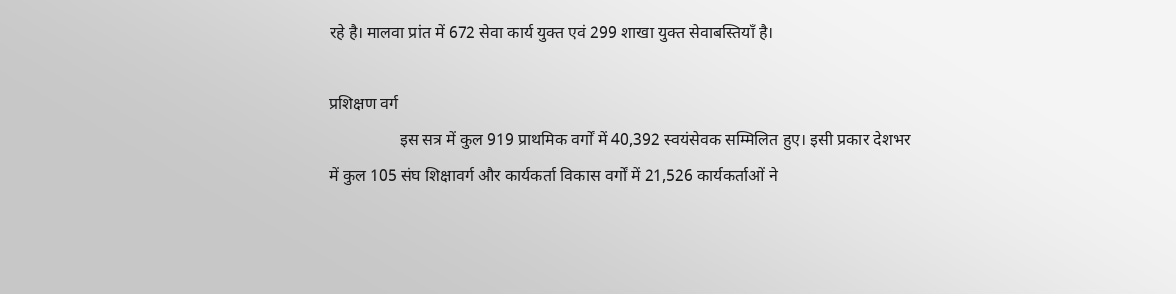रहे है। मालवा प्रांत में 672 सेवा कार्य युक्त एवं 299 शाखा युक्त सेवाबस्तियाँ है।

प्रशिक्षण वर्ग
                 इस सत्र में कुल 919 प्राथमिक वर्गों में 40,392 स्वयंसेवक सम्मिलित हुए। इसी प्रकार देशभर में कुल 105 संघ शिक्षावर्ग और कार्यकर्ता विकास वर्गों में 21,526 कार्यकर्ताओं ने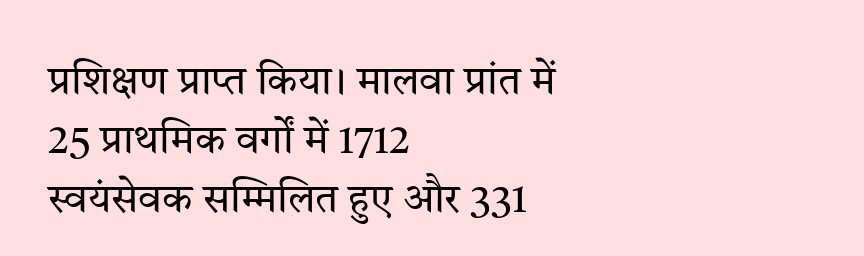प्रशिक्षण प्राप्त किया। मालवा प्रांत में 25 प्राथमिक वर्गों में 1712 स्वयंसेवक सम्मिलित हुए और 331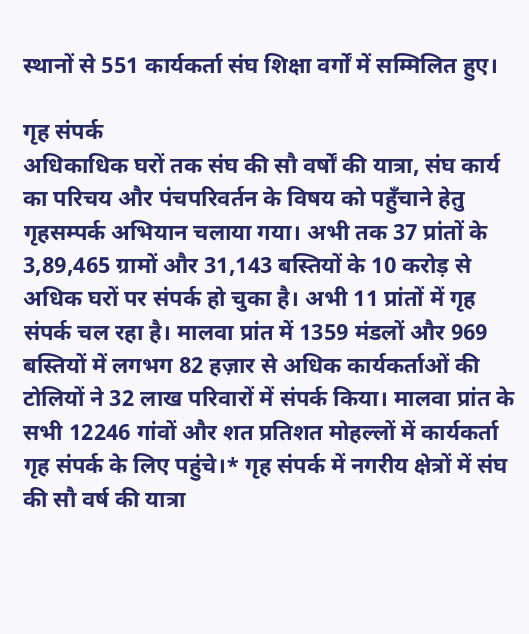स्थानों से 551 कार्यकर्ता संघ शिक्षा वर्गों में सम्मिलित हुए।

गृह संपर्क
अधिकाधिक घरों तक संघ की सौ वर्षों की यात्रा, संघ कार्य का परिचय और पंचपरिवर्तन के विषय को पहुँचाने हेतु गृहसम्पर्क अभियान चलाया गया। अभी तक 37 प्रांतों के 3,89,465 ग्रामों और 31,143 बस्तियों के 10 करोड़ से अधिक घरों पर संपर्क हो चुका है। अभी 11 प्रांतों में गृह संपर्क चल रहा है। मालवा प्रांत में 1359 मंडलों और 969 बस्तियों में लगभग 82 हज़ार से अधिक कार्यकर्ताओं की टोलियों ने 32 लाख परिवारों में संपर्क किया। मालवा प्रांत के सभी 12246 गांवों और शत प्रतिशत मोहल्लों में कार्यकर्ता गृह संपर्क के लिए पहुंचे।* गृह संपर्क में नगरीय क्षेत्रों में संघ की सौ वर्ष की यात्रा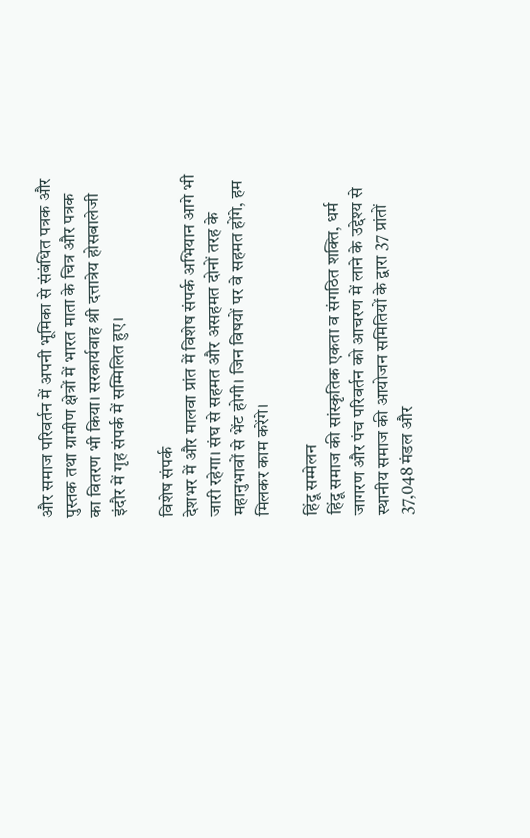और समाज परिवर्तन में अपनी भूमिका से संबंधित पत्रक और पुस्तक तथा ग्रामीण क्षेत्रों में भारत माता के चित्र और पत्रक का वितरण भी किया। सरकार्यवाह श्री दत्तात्रेय होसबालेजी इंदौर में गृह संपर्क में सम्मिलित हुए।

विशेष संपर्क
देशभर में और मालवा प्रांत में विशेष संपर्क अभियान आगे भी जारी रहेगा। संघ से सहमत और असहमत दोनों तरह के महानुभावों से भेंट होगी। जिन विषयों पर वे सहमत होंगे, हम मिलकर काम करेंगे।

हिंदू सम्मेलन
हिंदू समाज की सांस्कृतिक एकता व संगठित शक्ति, धर्म जागरण और पंच परिवर्तन को आचरण में लाने के उद्देश्य से स्थानीय समाज की आयोजन समितियों के द्वारा 37 प्रांतों  37,048 मंडल और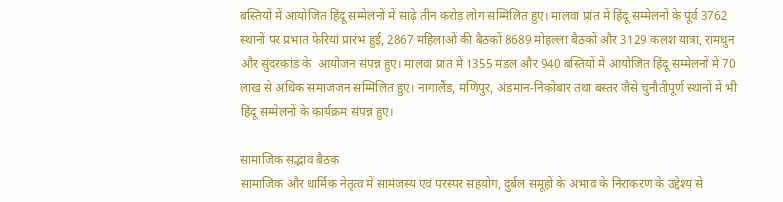बस्तियों में आयोजित हिंदू सम्मेलनों में साढ़े तीन करोड़ लोग सम्मिलित हुए। मालवा प्रांत में हिंदू सम्मेलनों के पूर्व 3762 स्थानों पर प्रभात फेरियां प्रारंभ हुई, 2867 महिलाओं की बैठकों 8689 मोहल्ला बैठकों और 3129 कलश यात्रा, रामधुन और सुंदरकांड के  आयोजन संपन्न हुए। मालवा प्रांत में 1355 मंडल और 940 बस्तियों में आयोजित हिंदू सम्मेलनों में 70  लाख से अधिक समाजजन सम्मिलित हुए। नागालैंड, मणिपुर, अंडमान-निकोबार तथा बस्तर जैसे चुनौतीपूर्ण स्थानों में भी हिंदू सम्मेलनों के कार्यक्रम संपन्न हुए।

सामाजिक सद्भाव बैठक
सामाजिक और धार्मिक नेतृत्व में सामंजस्य एवं परस्पर सहयोग, दुर्बल समूहों के अभाव के निराकरण के उद्देश्य से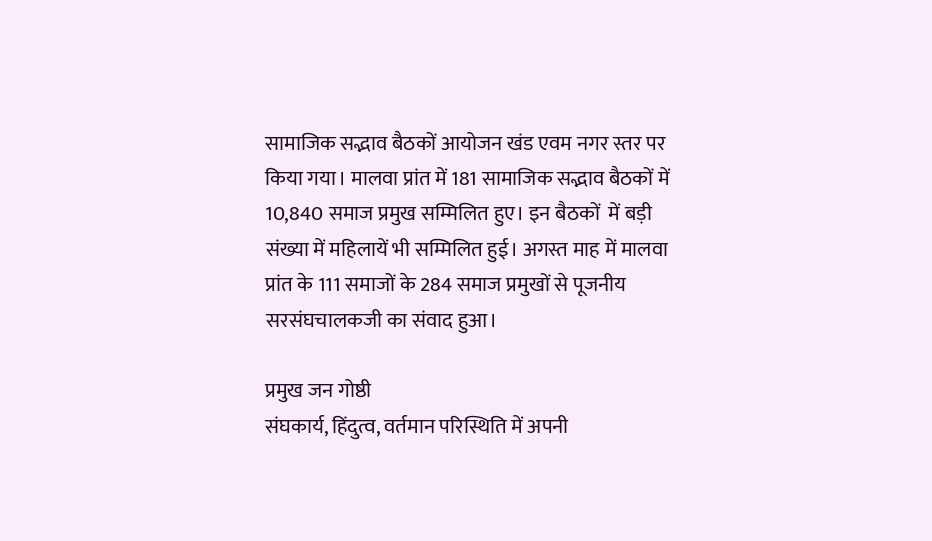सामाजिक सद्भाव बैठकों आयोजन खंड एवम नगर स्तर पर किया गया। मालवा प्रांत में 181 सामाजिक सद्भाव बैठकों में 10,840 समाज प्रमुख सम्मिलित हुए। इन बैठकों  में बड़ी संख्या में महिलायें भी सम्मिलित हुई। अगस्त माह में मालवा प्रांत के 111 समाजों के 284 समाज प्रमुखों से पूजनीय सरसंघचालकजी का संवाद हुआ।

प्रमुख जन गोष्ठी
संघकार्य, हिंदुत्व, वर्तमान परिस्थिति में अपनी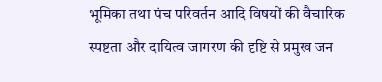भूमिका तथा पंच परिवर्तन आदि विषयों की वैचारिक स्पष्टता और दायित्व जागरण की दृष्टि से प्रमुख जन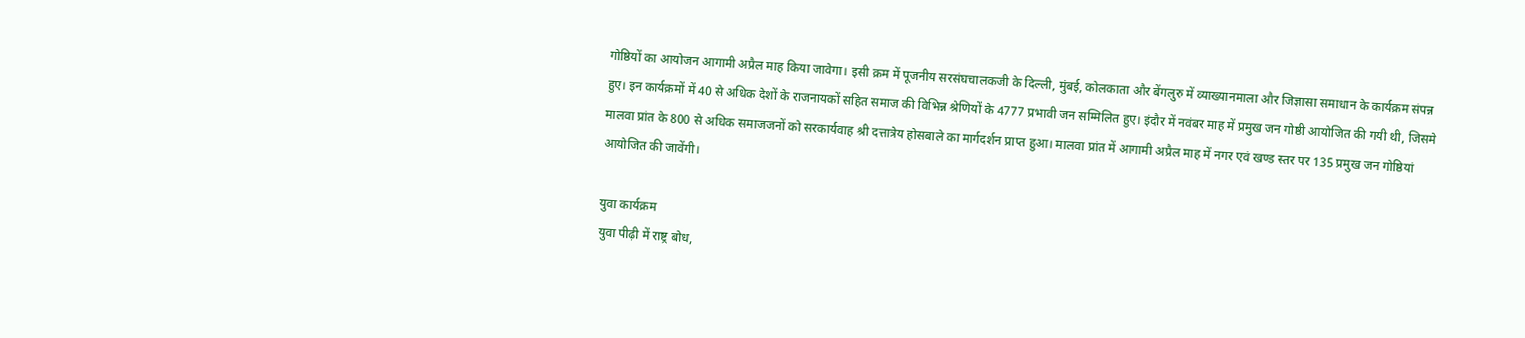गोष्ठियों का आयोजन आगामी अप्रैल माह किया जावेगा। इसी क्रम में पूजनीय सरसंघचालकजी के दिल्ली, मुंबई, कोलकाता और बेंगलुरु में व्याख्यानमाला और जिज्ञासा समाधान के कार्यक्रम संपन्न हुए। इन कार्यक्रमों में 40 से अधिक देशों के राजनायकों सहित समाज की विभिन्न श्रेणियों के 4777 प्रभावी जन सम्मिलित हुए। इंदौर में नवंबर माह में प्रमुख जन गोष्ठी आयोजित की गयी थी, जिसमे मालवा प्रांत के 800 से अधिक समाजजनों को सरकार्यवाह श्री दत्तात्रेय होसबाले का मार्गदर्शन प्राप्त हुआ। मालवा प्रांत में आगामी अप्रैल माह में नगर एवं खण्ड स्तर पर 135 प्रमुख जन गोष्ठियां आयोजित की जावेंगी।

युवा कार्यक्रम
युवा पीढ़ी में राष्ट्र बोध,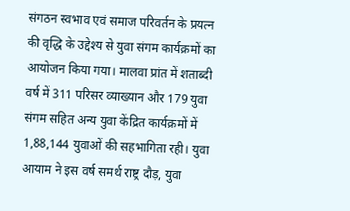संगठन स्वभाव एवं समाज परिवर्तन के प्रयत्न की वृद्धि के उद्देश्य से युवा संगम कार्यक्रमों का आयोजन किया गया। मालवा प्रांत में शताब्दी वर्ष में 311 परिसर व्याख्यान और 179 युवा संगम सहित अन्य युवा केंद्रित कार्यक्रमों में 1,88,144 युवाओं की सहभागिता रही। युवा आयाम ने इस वर्ष समर्थ राष्ट्र दौड़, युवा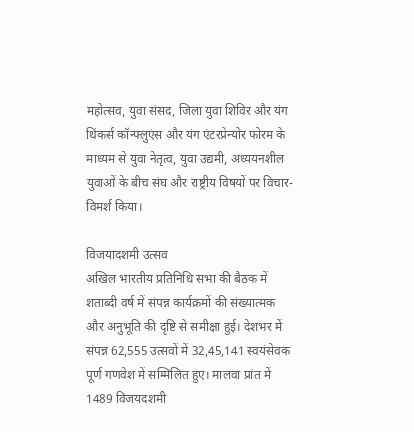महोत्सव, युवा संसद, जिला युवा शिविर और यंग थिंकर्स कॉन्फ्लुएंस और यंग एंटरप्रेन्योर फोरम के माध्यम से युवा नेतृत्व, युवा उद्यमी, अध्ययनशील युवाओं के बीच संघ और राष्ट्रीय विषयों पर विचार-विमर्श किया।

विजयादशमी उत्सव
अखिल भारतीय प्रतिनिधि सभा की बैठक में शताब्दी वर्ष में संपन्न कार्यक्रमों की संख्यात्मक और अनुभूति की दृष्टि से समीक्षा हुई। देशभर में संपन्न 62,555 उत्सवों में 32,45,141 स्वयंसेवक पूर्ण गणवेश में सम्मिलित हुए। मालवा प्रांत में 1489 विजयदशमी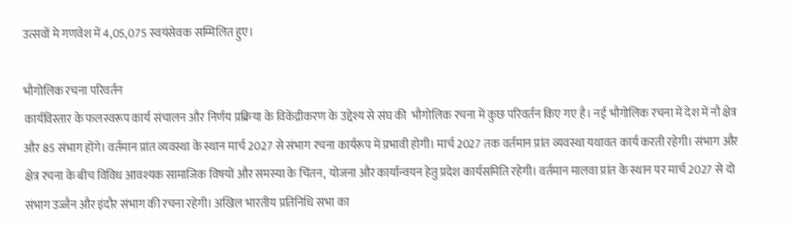उत्सवों मे गणवेश में 4,05,075 स्वयंसेवक सम्मिलित हुए।

भौगोलिक रचना परिवर्तन
कार्यविस्तार के फलस्वरूप कार्य संचालन और निर्णय प्रक्रिया के विकेंद्रीकरण के उद्देश्य से संघ की  भौगोलिक रचना में कुछ परिवर्तन किए गए है। नई भौगोलिक रचना में देश में नौ क्षेत्र और 85 संभाग होंगे। वर्तमान प्रांत व्यवस्था के स्थान मार्च 2027 से संभाग रचना कार्यरूप में प्रभावी होगी। मार्च 2027 तक वर्तमान प्रांत व्यवस्था यथावत कार्य करती रहेगी। संभाग और क्षेत्र रचना के बीच विविध आवश्यक सामाजिक विषयों और समस्या के चिंतन, योजना और कार्यान्वयन हेतु प्रदेश कार्यसमिति रहेगी। वर्तमान मालवा प्रांत के स्थान पर मार्च 2027 से दो संभाग उज्जैन और इंदौर संभाग की रचना रहेगी। अखिल भारतीय प्रतिनिधि सभा का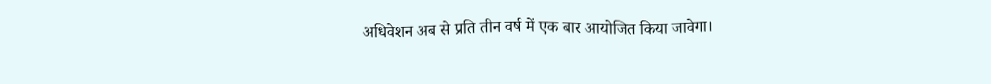अधिवेशन अब से प्रति तीन वर्ष में एक बार आयोजित किया जावेगा।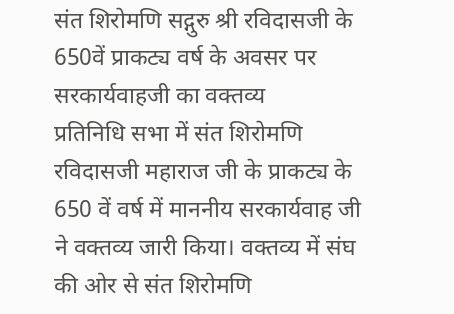संत शिरोमणि सद्गुरु श्री रविदासजी के 650वें प्राकट्य वर्ष के अवसर पर सरकार्यवाहजी का वक्तव्य
प्रतिनिधि सभा में संत शिरोमणि रविदासजी महाराज जी के प्राकट्य के 650 वें वर्ष में माननीय सरकार्यवाह जी ने वक्तव्य जारी किया। वक्तव्य में संघ की ओर से संत शिरोमणि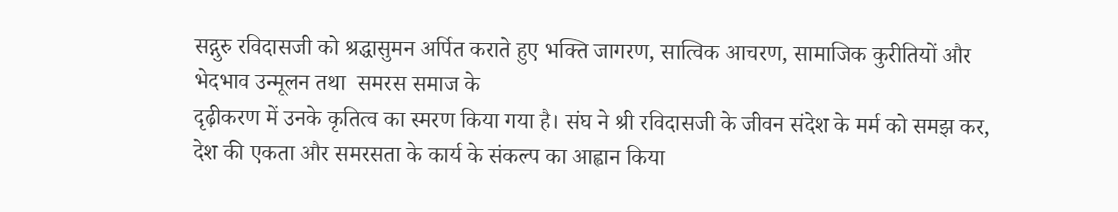सद्गुरु रविदासजी को श्रद्धासुमन अर्पित कराते हुए भक्ति जागरण, सात्विक आचरण, सामाजिक कुरीतियों और भेदभाव उन्मूलन तथा  समरस समाज के
दृढ़ीकरण में उनके कृतित्व का स्मरण किया गया है। संघ ने श्री रविदासजी के जीवन संदेश के मर्म को समझ कर, देश की एकता और समरसता के कार्य के संकल्प का आह्वान किया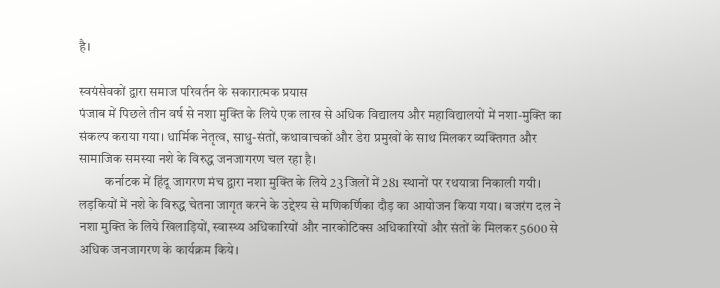है।

स्वयंसेवकों द्वारा समाज परिवर्तन के सकारात्मक प्रयास
पंजाब में पिछले तीन वर्ष से नशा मुक्ति के लिये एक लाख से अधिक विद्यालय और महाविद्यालयों में नशा-मुक्ति का संकल्प कराया गया। धार्मिक नेतृत्व, साधु-संतों, कथावाचकों और डेरा प्रमुखों के साथ मिलकर व्यक्तिगत और सामाजिक समस्या नशे के विरुद्ध जनजागरण चल रहा है।
          कर्नाटक में हिंदू जागरण मंच द्वारा नशा मुक्ति के लिये 23 जिलों में 281 स्थानों पर रथयात्रा निकाली गयी। लड़कियों में नशे के विरुद्ध चेतना जागृत करने के उद्देश्य से मणिकर्णिका दौड़ का आयोजन किया गया। बजरंग दल ने नशा मुक्ति के लिये खिलाड़ियों, स्वास्थ्य अधिकारियों और नारकोटिक्स अधिकारियों और संतों के मिलकर 5600 से अधिक जनजागरण के कार्यक्रम किये।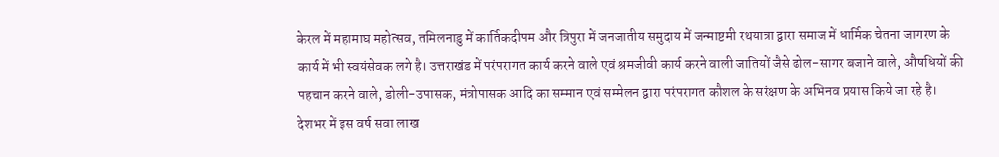केरल में महामाघ महोत्सव, तमिलनाडु में कार्तिकदीपम और त्रिपुरा में जनजातीय समुदाय में जन्माष्टमी रथयात्रा द्वारा समाज में धार्मिक चेतना जागरण के कार्य में भी स्वयंसेवक लगे है। उत्तराखंड में परंपरागत कार्य करने वाले एवं श्रमजीवी कार्य करने वाली जातियों जैसे ढोल-सागर बजाने वाले, औषधियों की पहचान करने वाले, डोली-उपासक, मंत्रोपासक आदि का सम्मान एवं सम्मेलन द्वारा परंपरागत कौशल के सरंक्षण के अभिनव प्रयास किये जा रहे है। देशभर में इस वर्ष सवा लाख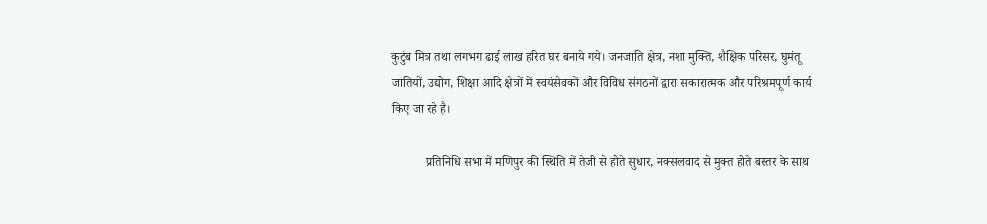कुटुंब मित्र तथा लगभग ढाई लाख हरित घर बनाये गये। जनजाति क्षेत्र, नशा मुक्ति, शैक्षिक परिसर, घुमंतू जातियों, उद्योग, शिक्षा आदि क्षेत्रों में स्वयंसेवकों और विविध संगठनों द्वारा सकारात्मक और परिश्रमपूर्ण कार्य किए जा रहे है।

           प्रतिनिधि सभा में मणिपुर की स्थिति में तेजी से होते सुधार, नक्सलवाद से मुक्त होते बस्तर के साथ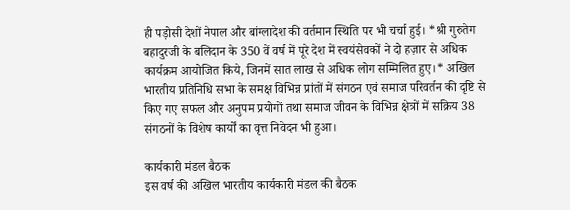ही पड़ोसी देशों नेपाल और बांग्लादेश की वर्तमान स्थिति पर भी चर्चा हुई। *श्री गुरुतेग बहादुरजी के बलिदान के 350 वें वर्ष में पूरे देश में स्वयंसेवकों ने दो हज़ार से अधिक कार्यक्रम आयोजित किये, जिनमें सात लाख से अधिक लोग सम्मिलित हुए।* अखिल भारतीय प्रतिनिधि सभा के समक्ष विभिन्न प्रांतों में संगठन एवं समाज परिवर्तन की दृष्टि से किए गए सफल और अनुपम प्रयोगों तथा समाज जीवन के विभिन्न क्षेत्रों में सक्रिय 38 संगठनों के विशेष कार्यों का वृत्त निवेदन भी हुआ।

कार्यकारी मंडल बैठक
इस वर्ष की अखिल भारतीय कार्यकारी मंडल की बैठक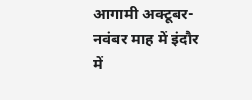आगामी अक्टूबर-नवंबर माह में इंदौर में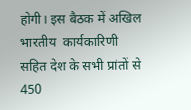होगी। इस बैठक में अखिल भारतीय  कार्यकारिणी सहित देश के सभी प्रांतों से 450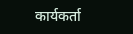कार्यकर्ता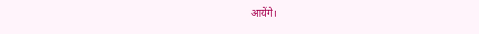आयेंगे।